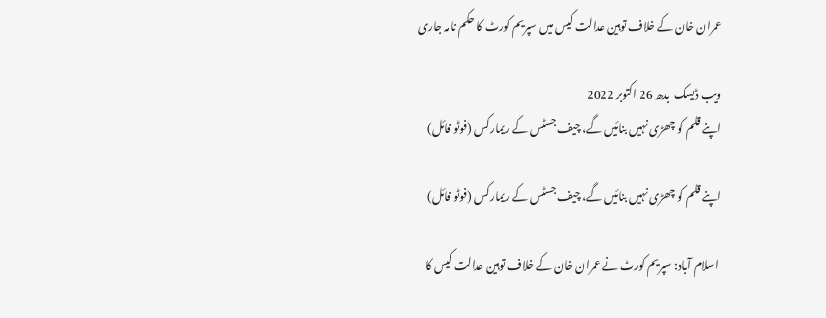عمران خان کے خلاف توہین عدالت کیس میں سپریم کورٹ کا حکم نامہ جاری

ویب ڈیسک  بدھ 26 اکتوبر 2022
اپنے قلم کو چھڑی نہیں بنائیں گے، چیف جسٹس کے ریمارکس (فوٹو فائل)

اپنے قلم کو چھڑی نہیں بنائیں گے، چیف جسٹس کے ریمارکس (فوٹو فائل)

 اسلام آباد: سپریم کورٹ نے عمران خان کے خلاف توہین عدالت کیس کا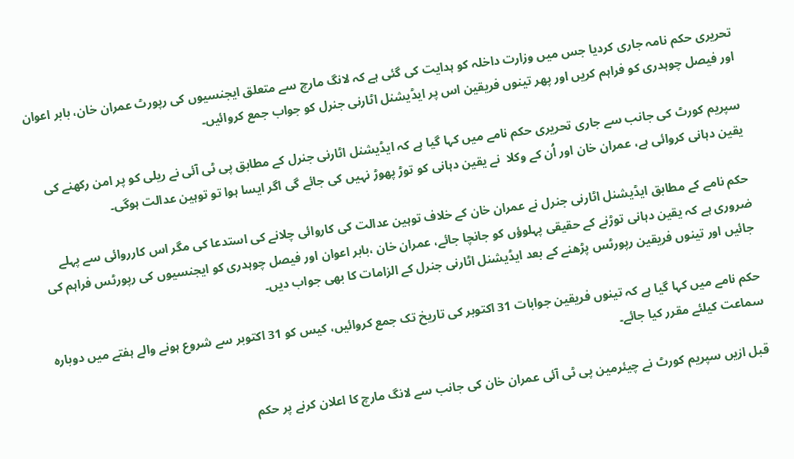تحریری حکم نامہ جاری کردیا جس میں وزارت داخلہ کو ہدایت کی گئی ہے کہ لانگ مارچ سے متعلق ایجنسیوں کی رپورٹ عمران خان، بابر اعوان اور فیصل چوہدری کو فراہم کریں اور پھر تینوں فریقین اس پر ایڈیشنل اٹارنی جنرل کو جواب جمع کروائیں۔

سپریم کورٹ کی جانب سے جاری تحریری حکم نامے میں کہا گیا ہے کہ ایڈیشنل اٹارنی جنرل کے مطابق پی ٹی آئی نے ریلی کو پر امن رکھنے کی یقین دہانی کروائی ہے، عمران خان اور اُن کے وکلا  نے یقین دہانی کو توڑ پھوڑ نہیں کی جائے گی اگر ایسا ہوا تو توہین عدالت ہوگی۔

حکم نامے کے مطابق ایڈیشنل اٹارنی جنرل نے عمران خان کے خلاف توہین عدالت کی کاروائی چلانے کی استدعا کی مگر اس کارروائی سے پہلے ضروری ہے کہ یقین دہانی توڑنے کے حقیقی پہلوؤں کو جانچا جائے، عمران خان ،بابر اعوان اور فیصل چوہدری کو ایجنسیوں کی رپورٹس فراہم کی جائیں اور تینوں فریقین رپورٹس پڑھنے کے بعد ایڈیشنل اٹارنی جنرل کے الزامات کا بھی جواب دیں۔

حکم نامے میں کہا گیا ہے کہ تینوں فریقین جوابات 31 اکتوبر کی تاریخ تک جمع کروائیں، کیس کو 31 اکتوبر سے شروع ہونے والے ہفتے میں دوبارہ سماعت کیلئے مقرر کیا جائے۔

قبل ازیں سپریم کورٹ نے چیئرمین پی ٹی آئی عمران خان کی جانب سے لانگ مارچ کا اعلان کرنے پر حکم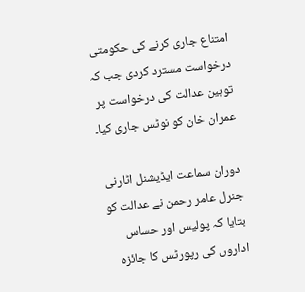امتناع جاری کرنے کی حکومتی درخواست مسترد کردی جب کہ توہین عدالت کی درخواست پر عمران خان کو نوٹس جاری کیا۔

دوران سماعت ایڈیشنل اٹارنی جنرل عامر رحمن نے عدالت کو بتایا کہ پولیس اور حساس اداروں کی رپورٹس کا جائزہ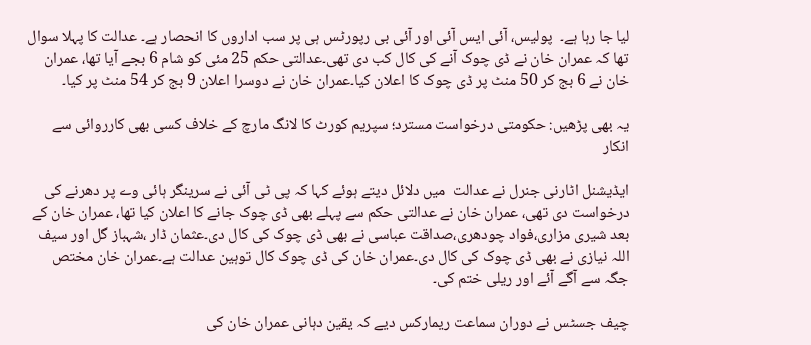لیا جا رہا ہے۔  پولیس، آئی ایس آئی اور آئی بی رپورٹس ہی پر سب اداروں کا انحصار ہے۔ عدالت کا پہلا سوال تھا کہ عمران خان نے ڈی چوک آنے کی کال کب دی تھی۔عدالتی حکم 25 مئی کو شام 6 بجے آیا تھا، عمران خان نے 6 بج کر 50 منٹ پر ڈی چوک کا اعلان کیا۔عمران خان نے دوسرا اعلان 9 بج کر 54 منٹ پر کیا۔

یہ بھی پڑھیں: حکومتی درخواست مسترد؛ سپریم کورٹ کا لانگ مارچ کے خلاف کسی بھی کارروائی سے انکار

ایڈیشنل اٹارنی جنرل نے عدالت  میں دلائل دیتے ہوئے کہا کہ پی ٹی آئی نے سرینگر ہائی وے پر دھرنے کی درخواست دی تھی، عمران خان نے عدالتی حکم سے پہلے بھی ڈی چوک جانے کا اعلان کیا تھا، عمران خان کے بعد شیری مزاری،فواد چودھری،صداقت عباسی نے بھی ڈی چوک کی کال دی۔عثمان ڈار ،شہباز گل اور سیف اللہ نیازی نے بھی ڈی چوک کی کال دی۔عمران خان کی ڈی چوک کال توہین عدالت ہے۔عمران خان مختص جگہ سے آگے آئے اور ریلی ختم کی۔

چیف جسٹس نے دوران سماعت ریمارکس دیے کہ یقین دہانی عمران خان کی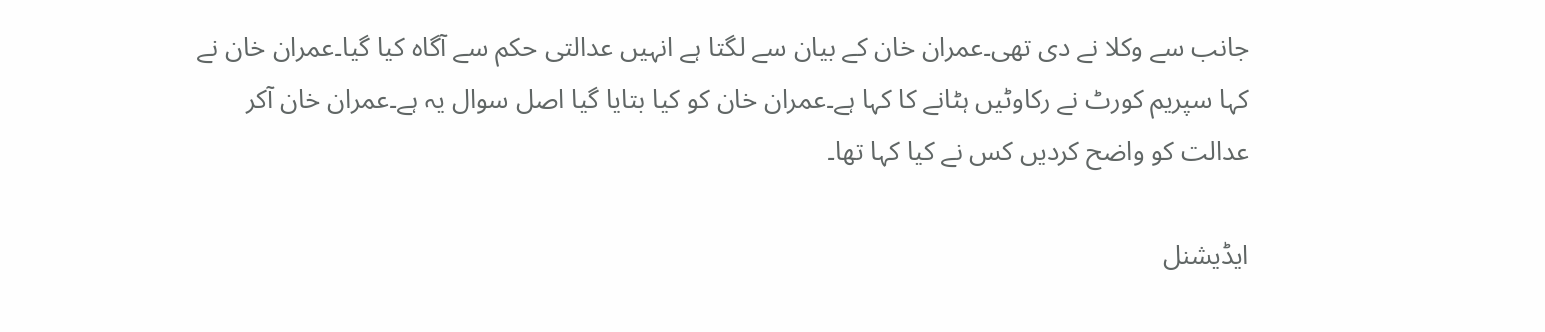جانب سے وکلا نے دی تھی۔عمران خان کے بیان سے لگتا ہے انہیں عدالتی حکم سے آگاہ کیا گیا۔عمران خان نے کہا سپریم کورٹ نے رکاوٹیں ہٹانے کا کہا ہے۔عمران خان کو کیا بتایا گیا اصل سوال یہ ہے۔عمران خان آکر عدالت کو واضح کردیں کس نے کیا کہا تھا۔

ایڈیشنل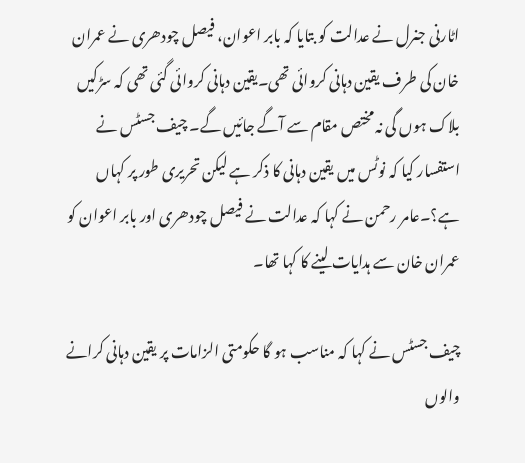اٹارنی جنرل نے عدالت کو بتایا کہ بابر اعوان، فیصل چودھری نے عمران خان کی طرف یقین دہانی کروائی تھی۔یقین دہانی کروائی گئی تھی کہ سڑکیں بلاک ہوں گی نہ مختص مقام سے آگے جائیں گے۔ چیف جسٹس نے استفسار کیا کہ نوٹس میں یقین دہانی کا ذکر ہے لیکن تحریری طور پر کہاں ہے؟۔عامر رحمن نے کہا کہ عدالت نے فیصل چودھری اور بابر اعوان کو عمران خان سے ہدایات لینے کا کہا تھا۔

چیف جسٹس نے کہا کہ مناسب ہو گا حکومتی الزامات پر یقین دہانی کرانے والوں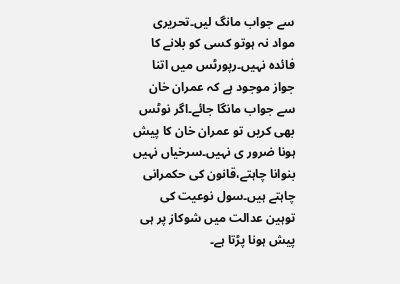سے جواب مانگ لیں۔تحریری مواد نہ ہوتو کسی کو بلانے کا فائدہ نہیں۔رپورٹس میں اتنا جواز موجود ہے کہ عمران خان سے جواب مانگا جائے۔اگر نوٹس بھی کریں تو عمران خان کا پیش ہونا ضرور ی نہیں۔سرخیاں نہیں بنوانا چاہتے،قانون کی حکمرانی چاہتے ہیں۔سول نوعیت کی توہین عدالت میں شوکاز پر ہی پیش ہونا پڑتا ہے۔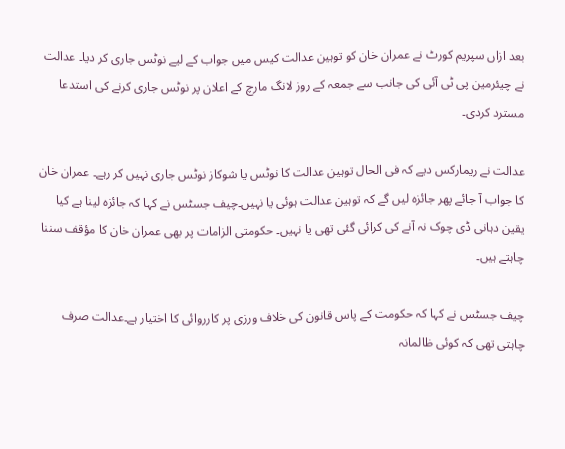بعد ازاں سپریم کورٹ نے عمران خان کو توہین عدالت کیس میں جواب کے لیے نوٹس جاری کر دیا۔ عدالت نے چیئرمین پی ٹی آئی کی جانب سے جمعہ کے روز لانگ مارچ کے اعلان پر نوٹس جاری کرنے کی استدعا مسترد کردی۔

عدالت نے ریمارکس دیے کہ فی الحال توہین عدالت کا نوٹس یا شوکاز نوٹس جاری نہیں کر رہے۔ عمران خان کا جواب آ جائے پھر جائزہ لیں گے کہ توہین عدالت ہوئی یا نہیں۔چیف جسٹس نے کہا کہ جائزہ لینا ہے کیا یقین دہانی ڈی چوک نہ آنے کی کرائی گئی تھی یا نہیں۔ حکومتی الزامات پر بھی عمران خان کا مؤقف سننا چاہتے ہیں۔

چیف جسٹس نے کہا کہ حکومت کے پاس قانون کی خلاف ورزی پر کارروائی کا اختیار ہے۔عدالت صرف چاہتی تھی کہ کوئی ظالمانہ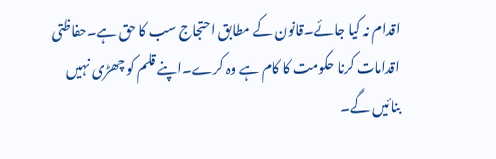اقدام نہ کیا جائے۔قانون کے مطابق احتجاج سب کا حق ہے۔حفاظتی اقدامات کرنا حکومت کا کام ہے وہ کرے۔اپنے قلم کو چھڑی نہیں بنائیں گے۔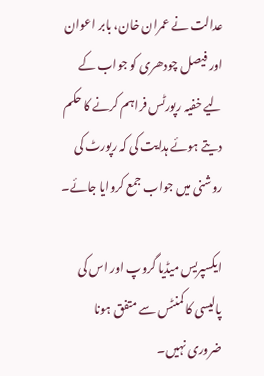عدالت نے عمران خان، بابر اعوان اور فیصل چودھری کو جواب کے لیے خفیہ رپورٹس فراہم کرنے کا حکم دیتے ہوئے ہدایت کی کہ رپورٹ کی روشنی میں جواب جمع کروایا جائے۔

ایکسپریس میڈیا گروپ اور اس کی پالیسی کا کمنٹس سے متفق ہونا ضروری نہیں۔